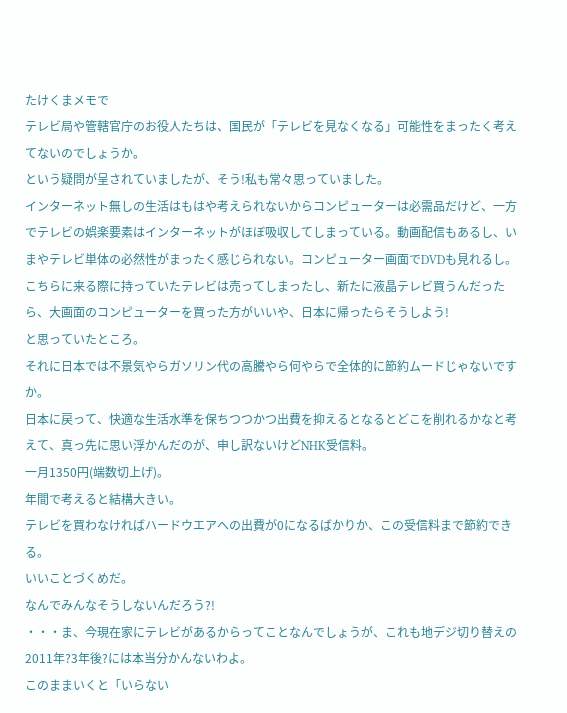たけくまメモで
テレビ局や管轄官庁のお役人たちは、国民が「テレビを見なくなる」可能性をまったく考えてないのでしょうか。
という疑問が呈されていましたが、そう!私も常々思っていました。
インターネット無しの生活はもはや考えられないからコンピューターは必需品だけど、一方でテレビの娯楽要素はインターネットがほぼ吸収してしまっている。動画配信もあるし、いまやテレビ単体の必然性がまったく感じられない。コンピューター画面でDVDも見れるし。
こちらに来る際に持っていたテレビは売ってしまったし、新たに液晶テレビ買うんだったら、大画面のコンピューターを買った方がいいや、日本に帰ったらそうしよう!
と思っていたところ。
それに日本では不景気やらガソリン代の高騰やら何やらで全体的に節約ムードじゃないですか。
日本に戻って、快適な生活水準を保ちつつかつ出費を抑えるとなるとどこを削れるかなと考えて、真っ先に思い浮かんだのが、申し訳ないけどNHK受信料。
一月1350円(端数切上げ)。
年間で考えると結構大きい。
テレビを買わなければハードウエアへの出費が0になるばかりか、この受信料まで節約できる。
いいことづくめだ。
なんでみんなそうしないんだろう?!
・・・ま、今現在家にテレビがあるからってことなんでしょうが、これも地デジ切り替えの2011年?3年後?には本当分かんないわよ。
このままいくと「いらない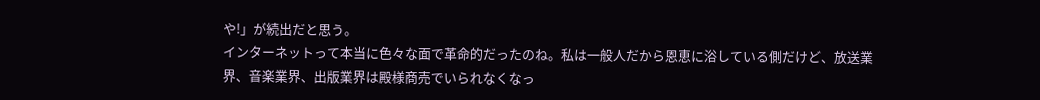や!」が続出だと思う。
インターネットって本当に色々な面で革命的だったのね。私は一般人だから恩恵に浴している側だけど、放送業界、音楽業界、出版業界は殿様商売でいられなくなっ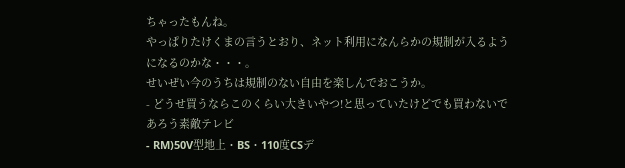ちゃったもんね。
やっぱりたけくまの言うとおり、ネット利用になんらかの規制が入るようになるのかな・・・。
せいぜい今のうちは規制のない自由を楽しんでおこうか。
- どうせ買うならこのくらい大きいやつ!と思っていたけどでも買わないであろう素敵テレビ
- RM)50V型地上・BS・110度CSデ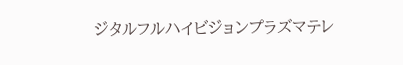ジタルフルハイビジョンプラズマテレ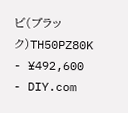ビ(ブラック)TH50PZ80K
- ¥492,600
- DIY.com